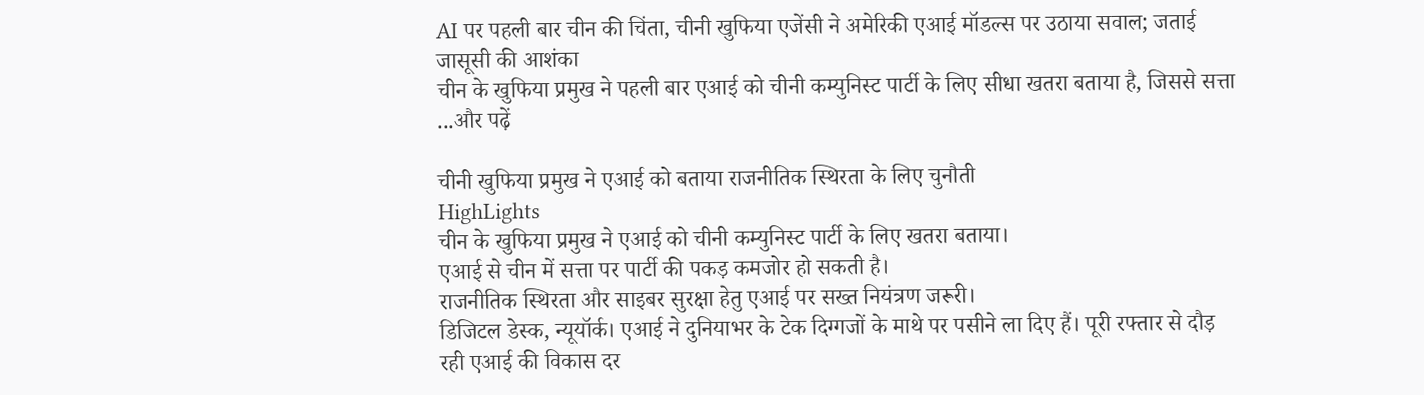AI पर पहली बार चीन की चिंता, चीनी खुफिया एजेंसी ने अमेरिकी एआई मॉडल्स पर उठाया सवाल; जताई जासूसी की आशंका
चीन के खुफिया प्रमुख ने पहली बार एआई को चीनी कम्युनिस्ट पार्टी के लिए सीधा खतरा बताया है, जिससे सत्ता ...और पढ़ें

चीनी खुफिया प्रमुख ने एआई को बताया राजनीतिक स्थिरता के लिए चुनौती
HighLights
चीन के खुफिया प्रमुख ने एआई को चीनी कम्युनिस्ट पार्टी के लिए खतरा बताया।
एआई से चीन में सत्ता पर पार्टी की पकड़ कमजोर हो सकती है।
राजनीतिक स्थिरता और साइबर सुरक्षा हेतु एआई पर सख्त नियंत्रण जरूरी।
डिजिटल डेस्क, न्यूयॉर्क। एआई ने दुनियाभर के टेक दिग्गजों के माथे पर पसीने ला दिए हैं। पूरी रफ्तार से दौड़ रही एआई की विकास दर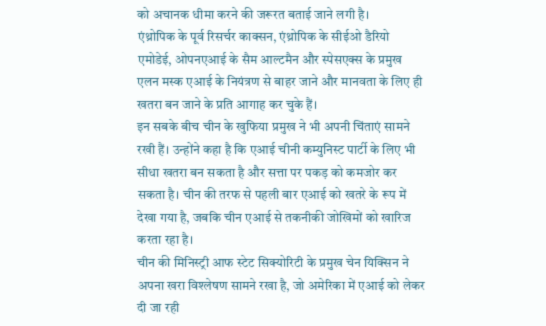को अचानक धीमा करने की जरूरत बताई जाने लगी है।
एंथ्रोपिक के पूर्व रिसर्चर काक्सन, एंथ्रोपिक के सीईओ डैरियो एमोडेई, ओपनएआई के सैम आल्टमैन और स्पेसएक्स के प्रमुख एलन मस्क एआई के नियंत्रण से बाहर जाने और मानवता के लिए ही खतरा बन जाने के प्रति आगाह कर चुके हैं।
इन सबके बीच चीन के खुफिया प्रमुख ने भी अपनी चिंताएं सामने रखी हैं। उन्होंने कहा है कि एआई चीनी कम्युनिस्ट पार्टी के लिए भी सीधा खतरा बन सकता है और सत्ता पर पकड़ को कमजोर कर सकता है। चीन की तरफ से पहली बार एआई को खतरे के रूप में देखा गया है, जबकि चीन एआई से तकनीकी जोखिमों को खारिज करता रहा है।
चीन की मिनिस्ट्री आफ स्टेट सिक्योरिटी के प्रमुख चेन यिक्सिन ने अपना खरा विश्लेषण सामने रखा है, जो अमेरिका में एआई को लेकर दी जा रही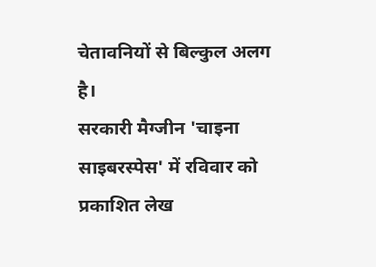चेतावनियों से बिल्कुल अलग है।
सरकारी मैग्जीन 'चाइना साइबरस्पेस' में रविवार को प्रकाशित लेख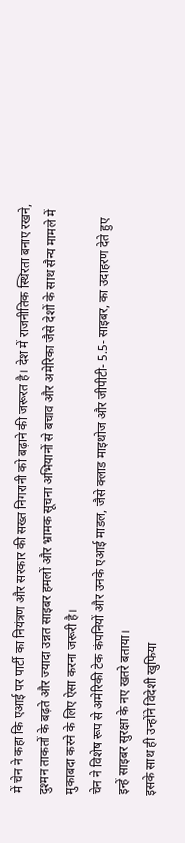में चेन ने कहा कि एआई पर पार्टी का नियंत्रण और सरकार की सख्त निगरानी को बढ़ाने की जरूरत है। देश में राजनीतिक स्थिरता बनाए रखने, दुश्मन ताकतों के बढ़ते और ज्यादा उन्नत साइबर हमलों और भ्रामक सूचना अभियानों से बचाव और अमेरिका जैसे देशों के साथ सैन्य मामले में मुकाबदा करने के लिए ऐसा करना जरूरी है।
चेन ने विशेष रूप से अमेरिकी टेक कंपनियों और उनके एआई माडल, जैसे क्लाड माइथोज और जीपीटी- 5.5- साइबर, का उदाहरण देते हुए इन्हें साइबर सुरक्षा के नए खतरे बताया।
इसके साथ ही उन्होंने विदेशी खुफिया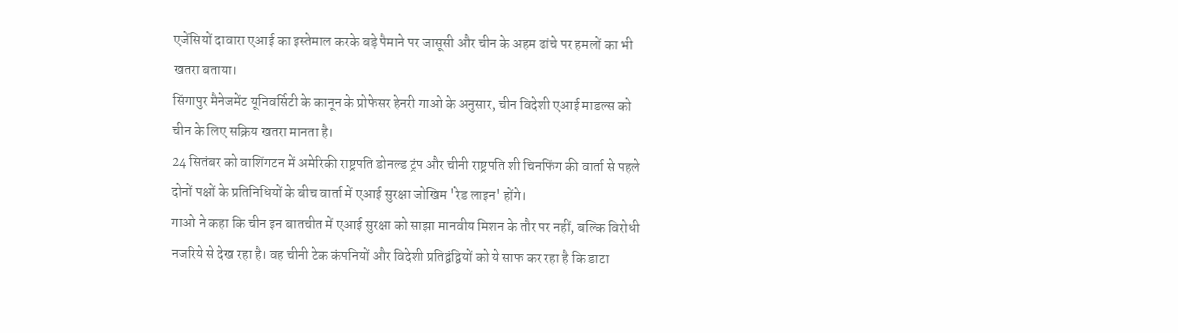एजेंसियों दावारा एआई का इस्तेमाल करके बड़े पैमाने पर जासूसी और चीन के अहम ढांचे पर हमलों का भी खतरा बताया।
सिंगापुर मैनेजमेंट यूनिवर्सिटी के कानून के प्रोफेसर हेनरी गाओ के अनुसार, चीन विदेशी एआई माडल्स को चीन के लिए सक्रिय खतरा मानता है।
24 सितंबर को वाशिंगटन में अमेरिकी राष्ट्रपति डोनल्ड ट्रंप और चीनी राष्ट्रपति शी चिनफिंग की वार्ता से पहले दोनों पक्षों के प्रतिनिधियों के बीच वार्ता में एआई सुरक्षा जोखिम 'रेड लाइन' होंगे।
गाओ ने कहा कि चीन इन बातचीत में एआई सुरक्षा को साझा मानवीय मिशन के तौर पर नहीं, बल्कि विरोधी नजरिये से देख रहा है। वह चीनी टेक कंपनियों और विदेशी प्रतिद्वंद्वियों को ये साफ कर रहा है कि डाटा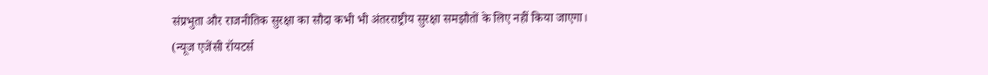संप्रभुता और राजनीतिक सुरक्षा का सौदा कभी भी अंतरराष्ट्रीय सुरक्षा समझौतों के लिए नहीं किया जाएगा।
(न्यूज एजेंसी रॉयटर्स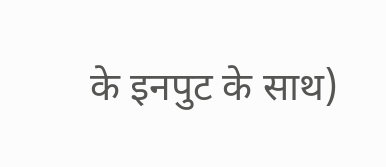के इनपुट के साथ)